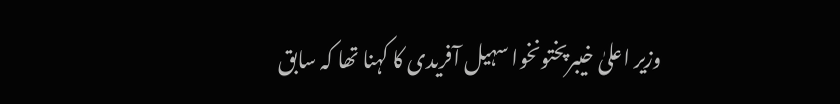وزیر اعلیٰ خیبرپختونخوا سہیل آفریدی کا کہنا تھا کہ سابق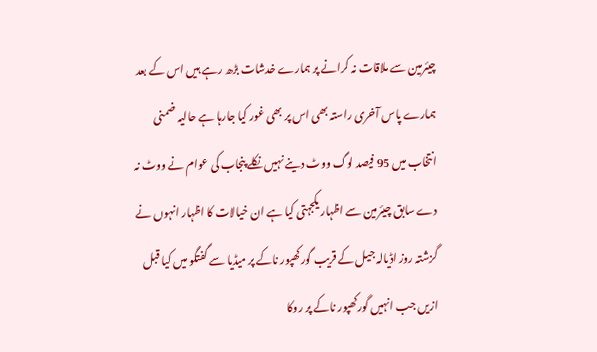چیئرمین سے ملاقات نہ کرانے پر ہمارے خدشات بڑھ رہے ہیں اس کے بعد ہمارے پاس آخری راستہ بھی اس پر بھی غور کیا جارہا ہے حالیہ ضمنی انتخاب میں 95 فیصد لوگ ووٹ دینے نہیں نکلے پنجاب کی عوام نے ووٹ نہ دے سابق چیئرمین سے اظہار یکجہتی کیا ہے ان خیالات کا اظہار انہوں نے گزشتہ روز اڈیالہ جیل کے قریب گورکھپور ناکے پر میڈیا سے گفتگو میں کیا قبل ازیں جب انہیں گورکھپور ناکے پر روکا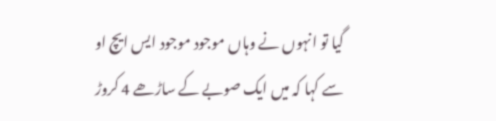گیا تو انہوں نے وہاں موجود موجود ایس ایچ او سے کہا کہ میں ایک صوبے کے ساڑھے 4 کروڑ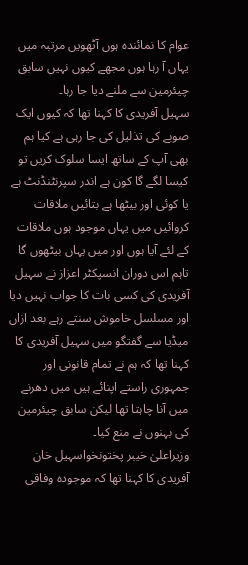عوام کا نمائندہ ہوں آٹھویں مرتبہ میں یہاں آ رہا ہوں مجھے کیوں نہیں سابق چیئرمین سے ملنے دیا جا رہا۔
سہیل آفریدی کا کہنا تھا کہ کیوں ایک صوبے کی تذلیل کی جا رہی ہے کیا ہم بھی آپ کے ساتھ ایسا سلوک کریں تو کیسا لگے گا کون ہے اندر سپرنٹنڈنٹ ہے یا کوئی اور بیٹھا ہے بتائیں ملاقات کروائیں میں یہاں موجود ہوں ملاقات کے لئے آیا ہوں اور میں یہاں بیٹھوں گا تاہم اس دوران انسپکٹر اعزاز نے سہیل آفریدی کی کسی بات کا جواب نہیں دیا اور مسلسل خاموش سنتے رہے بعد ازاں میڈیا سے گفتگو میں سہیل آفریدی کا کہنا تھا کہ ہم نے تمام قانونی اور جمہوری راستے اپنائے ہیں میں دھرنے میں آنا چاہتا تھا لیکن سابق چیئرمین کی بہنوں نے منع کیا۔
وزیراعلیٰ خیبر پختونخواسہیل خان آفریدی کا کہنا تھا کہ موجودہ وفاقی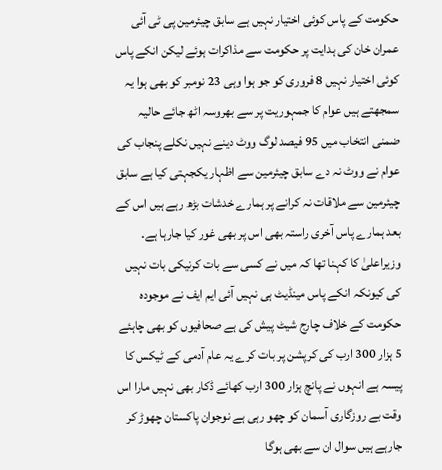حکومت کے پاس کوئی اختیار نہیں ہے سابق چیئرمین پی ٹی آئی عمران خان کی ہدایت پر حکومت سے مذاکرات ہوئے لیکن انکے پاس کوئی اختیار نہیں 8 فروری کو جو ہوا وہی 23 نومبر کو بھی ہوا یہ سمجھتے ہیں عوام کا جمہوریت پر سے بھروسہ اٹھ جائے حالیہ ضمنی انتخاب میں 95 فیصد لوگ ووٹ دینے نہیں نکلے پنجاب کی عوام نے ووٹ نہ دے سابق چیئرمین سے اظہار یکجہتی کیا ہے سابق چیئرمین سے ملاقات نہ کرانے پر ہمارے خدشات بڑھ رہے ہیں اس کے بعد ہمارے پاس آخری راستہ بھی اس پر بھی غور کیا جارہا ہے۔
وزیراعلیٰ کا کہنا تھا کہ میں نے کسی سے بات کرنیکی بات نہیں کی کیونکہ انکے پاس مینڈیٹ ہی نہیں آئی ایم ایف نے موجودہ حکومت کے خلاف چارج شیٹ پیش کی ہے صحافیوں کو بھی چاہئے 5 ہزار 300 ارب کی کرپشن پر بات کرے یہ عام آدمی کے ٹیکس کا پیسہ ہے انہوں نے پانچ ہزار 300 ارب کھائے ڈکار بھی نہیں مارا اس وقت بے روزگاری آسمان کو چھو رہی ہے نوجوان پاکستان چھوڑ کر جارہے ہیں سوال ان سے بھی ہوگا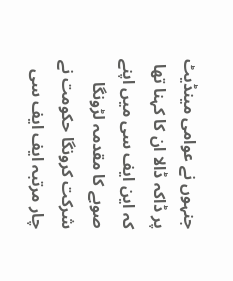جنہوں نے عوامی مینڈیٹ پر ڈاکہ ڈالا ان کا کہنا تھا کہ این ایف سی میں اپنے صوبے کا مقدمہ لڑونگا شرکت کرونگا حکومت نے چار مرتبہ ایف ایف سی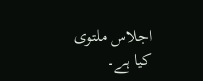اجلاس ملتوی کیا ہے۔